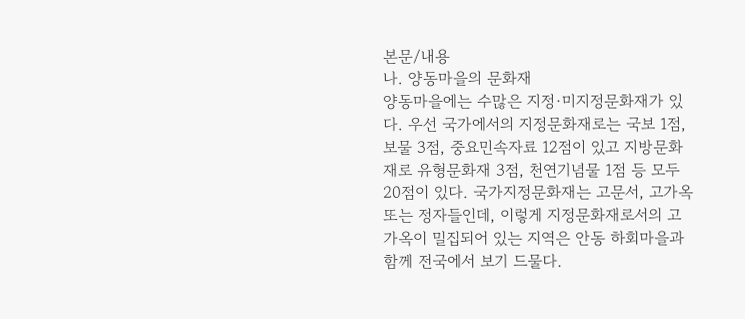본문/내용
나. 양동마을의 문화재
양동마을에는 수많은 지정·미지정문화재가 있다. 우선 국가에서의 지정문화재로는 국보 1점, 보물 3점, 중요민속자료 12점이 있고 지방문화재로 유형문화재 3점, 천연기념물 1점 등 모두 20점이 있다. 국가지정문화재는 고문서, 고가옥 또는 정자들인데, 이렇게 지정문화재로서의 고가옥이 밀집되어 있는 지역은 안동 하회마을과 함께 전국에서 보기 드물다.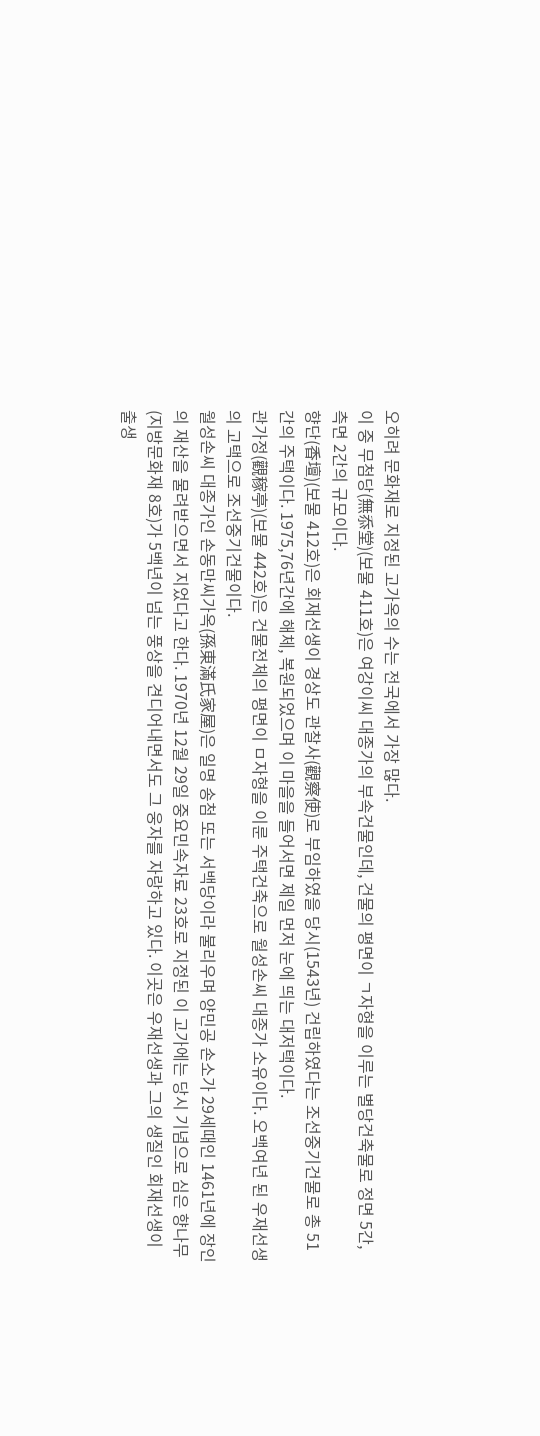오히려 문화재로 지정된 고가옥의 수는 전국에서 가장 많다.
이 중 무첨당(無忝堂)(보물 411호)은 여강이씨 대종가의 부속건물인데, 건물의 평면이 ㄱ자형을 이루는 별당건축물로 정면 5간, 측면 2간의 규모이다.
향단(香壇)(보물 412호)은 회재선생이 경상도 관찰사(觀察使)로 부임하였을 당시(1543년) 건립하였다는 조선중기건물로 총 51간의 주택이다. 1975,76년간에 해체, 복원되었으며 이 마을을 들어서면 제일 먼저 눈에 띄는 대저택이다.
관가정(觀稼亭)(보물 442호)은 건물전체의 평면이 ㅁ자형을 이룬 주택건축으로 월성손씨 대종가 소유이다. 오백여년 된 우재선생의 고택으로 조선중기건물이다.
월성손씨 대종가인 손동만씨가옥(孫東滿氏家屋)은 일명 송첨 또는 서백당이라 불리우며 양민공 손소가 29세때인 1461년에 장인의 재산을 물려받으면서 지었다고 한다. 1970년 12월 29일 중요민속자료 23호로 지정된 이 고가에는 당시 기념으로 심은 향나무(지방문화재 8호)가 5백년이 넘는 풍상을 견디어내면서도 그 웅자를 자랑하고 있다. 이곳은 우재선생과 그의 생질인 회재선생이 출생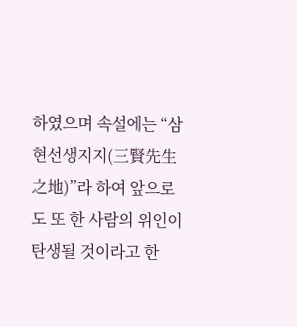하였으며 속설에는 “삼현선생지지(三賢先生之地)”라 하여 앞으로도 또 한 사람의 위인이 탄생될 것이라고 한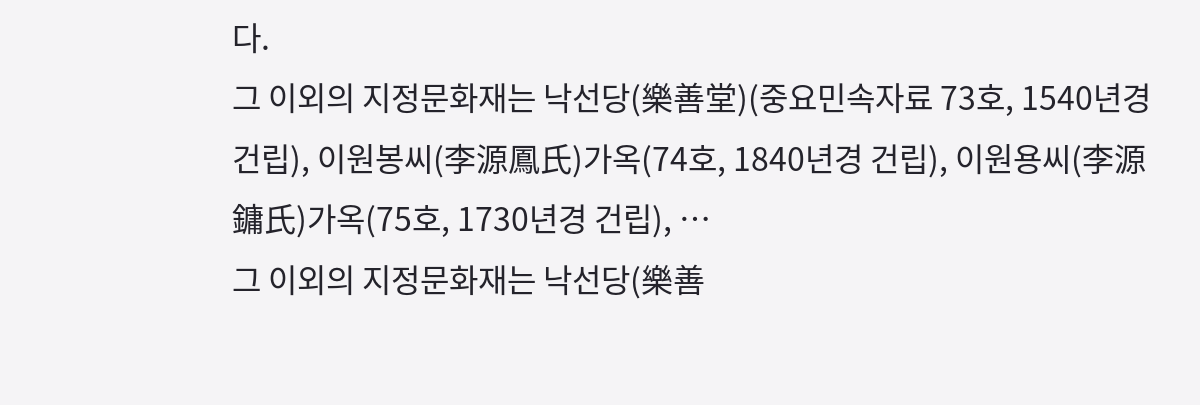다.
그 이외의 지정문화재는 낙선당(樂善堂)(중요민속자료 73호, 1540년경 건립), 이원봉씨(李源鳳氏)가옥(74호, 1840년경 건립), 이원용씨(李源鏞氏)가옥(75호, 1730년경 건립), …
그 이외의 지정문화재는 낙선당(樂善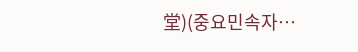堂)(중요민속자…